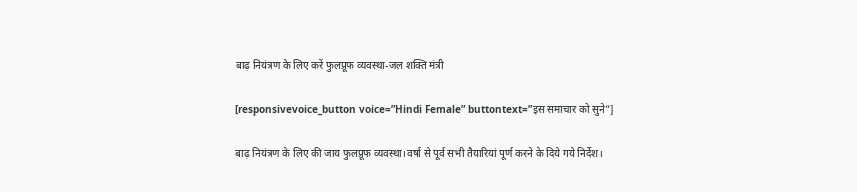बाढ़ नियंत्रण के लिए करें फुलप्रूफ व्यवस्था-जल शक्ति मंत्री

[responsivevoice_button voice=”Hindi Female” buttontext=”इस समाचार को सुने”]

बाढ़ नियंत्रण के लिए की जाय फुलप्रूफ व्यवस्था।वर्षा से पूर्व सभी तैयारियां पूर्ण करने के दिये गये निर्देश।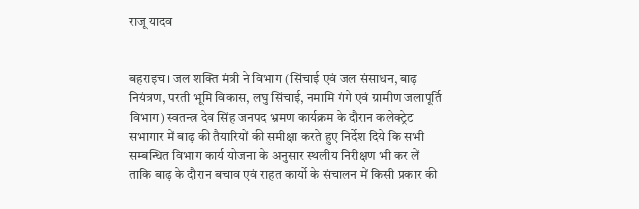राजू यादव


बहराइच। जल शक्ति मंत्री ने विभाग (सिंचाई एवं जल संसाधन, बाढ़ नियंत्रण, परती भूमि विकास, लघु सिंचाई, नमामि गंगे एवं ग्रामीण जलापूर्ति विभाग) स्वतन्त्र देव सिंह जनपद भ्रमण कार्यक्रम के दौरान कलेक्ट्रेट सभागार में बाढ़ की तैयारियों की समीक्षा करते हुए निर्देश दिये कि सभी सम्बन्धित विभाग कार्य योजना के अनुसार स्थलीय निरीक्षण भी कर लें ताकि बाढ़ के दौरान बचाव एवं राहत कार्यो के संचालन में किसी प्रकार की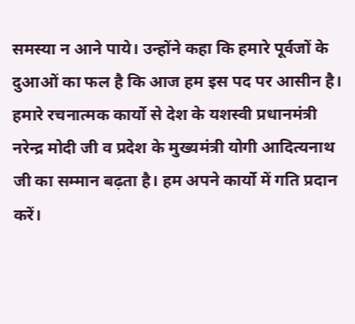समस्या न आने पाये। उन्होंने कहा कि हमारे पूर्वजों के दुआओं का फल है कि आज हम इस पद पर आसीन है। हमारे रचनात्मक कार्यो से देश के यशस्वी प्रधानमंत्री नरेन्द्र मोदी जी व प्रदेश के मुख्यमंत्री योगी आदित्यनाथ जी का सम्मान बढ़ता है। हम अपने कार्यो में गति प्रदान करें।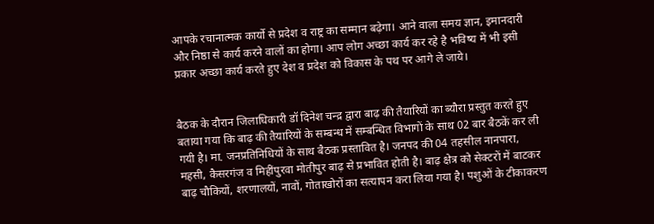आपके रचानात्मक कार्यो से प्रदेश व राष्ट्र का सम्मान बढ़ेगा। आने वाला समय ज्ञान, इमानदारी और निष्ठा से कार्य करने वालों का होगा। आप लोग अच्छा कार्य कर रहे है भविष्य में भी इसी प्रकार अच्छा कार्य करते हुए देश व प्रदेश को विकास के पथ पर आगे ले जाये।


बैठक के दौरान जिलाधिकारी डॉ दिनेश चन्द्र द्वारा बाढ़ की तैयारियों का ब्यौरा प्रस्तुत करते हुए बताया गया कि बाढ़ की तैयारियों के सम्बन्ध में सम्बन्धित विभागों के साथ 02 बार बैठकें कर ली गयी है। मा. जनप्रतिनिधियों के साथ बैठक प्रस्तावित है। जनपद की 04 तहसील नानपारा, महसी, कैसरगंज व मिहींपुरवा मोतीपुर बाढ़ से प्रभावित होती है। बाढ़ क्षेत्र को सेक्टरों में बाटकर बाढ़ चौकियों, शरणालयों, नावों, गोताखोरों का सत्यापन करा लिया गया है। पशुओं के टीकाकरण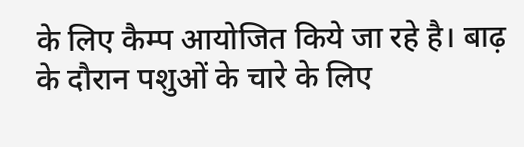के लिए कैम्प आयोजित किये जा रहे है। बाढ़ के दौरान पशुओं के चारे के लिए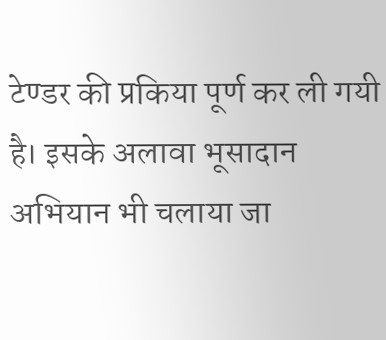टेण्डर की प्रकिया पूर्ण कर ली गयी है। इसके अलावा भूसादान अभियान भी चलाया जा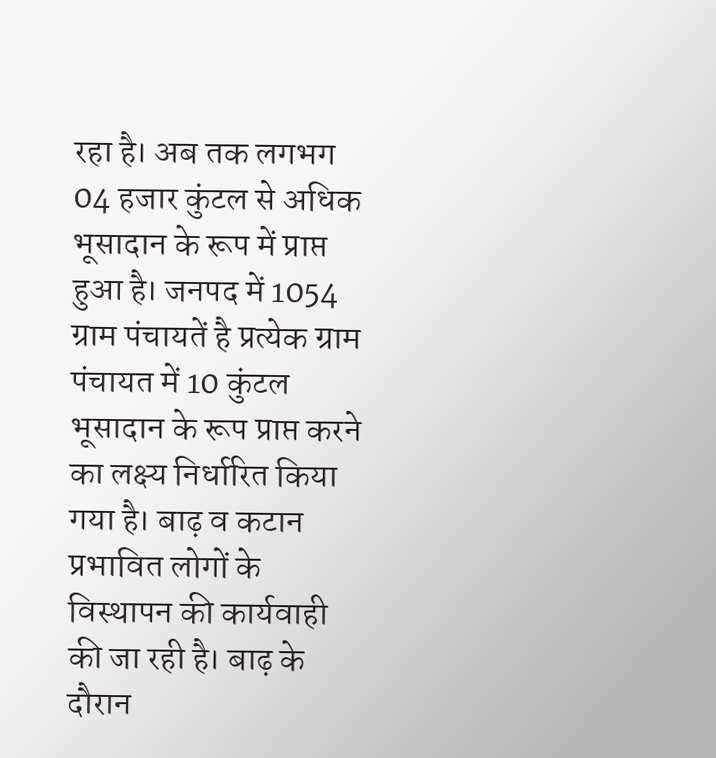रहा है। अब तक लगभग 04 हजार कुंटल से अधिक भूसादान के रूप में प्राप्त हुआ है। जनपद में 1054 ग्राम पंचायतें है प्रत्येक ग्राम पंचायत में 10 कुंटल भूसादान के रूप प्राप्त करने का लक्ष्य निर्धारित किया गया है। बाढ़ व कटान प्रभावित लोगों के विस्थापन की कार्यवाही की जा रही है। बाढ़ के दौरान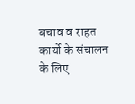बचाव व राहत कार्यो के संचालन के लिए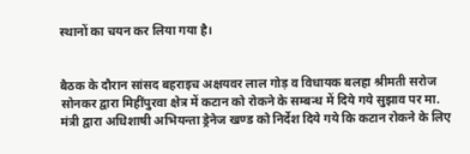स्थानों का चयन कर लिया गया है।


बैठक के दौरान सांसद बहराइच अक्षयवर लाल गोड़ व विधायक बलहा श्रीमती सरोज सोनकर द्वारा मिहींपुरवा क्षेत्र में कटान को रोकने के सम्बन्ध में दिये गये सुझाव पर मा. मंत्री द्वारा अधिशाषी अभियन्ता ड्रेनेज खण्ड को निर्देश दिये गये कि कटान रोकने के लिए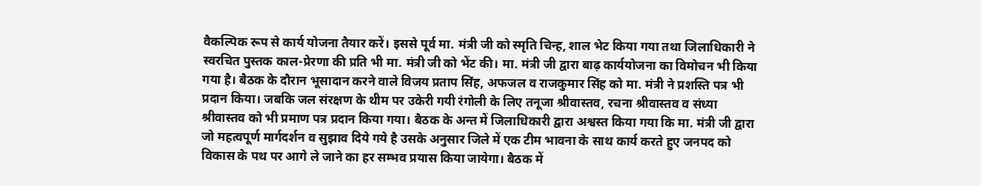वैकल्पिक रूप से कार्य योजना तैयार करें। इससे पूर्व मा. मंत्री जी को स्मृति चिन्ह, शाल भेट किया गया तथा जिलाधिकारी ने स्वरचित पुस्तक काल-प्रेरणा की प्रति भी मा. मंत्री जी को भेंट की। मा. मंत्री जी द्वारा बाढ़ कार्ययोजना का विमोचन भी किया गया है। बैठक के दौरान भूसादान करने वाले विजय प्रताप सिंह, अफजल व राजकुमार सिंह को मा. मंत्री ने प्रशस्ति पत्र भी प्रदान किया। जबकि जल संरक्षण के थीम पर उकेरी गयी रंगोली के लिए तनूजा श्रीवास्तव, रचना श्रीवास्तव व संध्या श्रीवास्तव को भी प्रमाण पत्र प्रदान किया गया। बैठक के अन्त में जिलाधिकारी द्वारा अश्वस्त किया गया कि मा. मंत्री जी द्वारा जो महत्वपूर्ण मार्गदर्शन व सुझाव दिये गये है उसके अनुसार जिले में एक टीम भावना के साथ कार्य करते हुए जनपद को विकास के पथ पर आगे ले जाने का हर सम्भव प्रयास किया जायेगा। बैठक में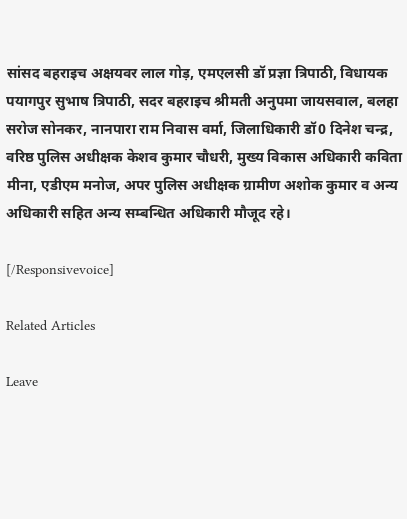सांसद बहराइच अक्षयवर लाल गोड़, एमएलसी डॉ प्रज्ञा त्रिपाठी, विधायक पयागपुर सुभाष त्रिपाठी, सदर बहराइच श्रीमती अनुपमा जायसवाल, बलहा सरोज सोनकर, नानपारा राम निवास वर्मा, जिलाधिकारी डॉ0 दिनेश चन्द्र, वरिष्ठ पुलिस अधीक्षक केशव कुमार चौधरी, मुख्य विकास अधिकारी कविता मीना, एडीएम मनोज, अपर पुलिस अधीक्षक ग्रामीण अशोक कुमार व अन्य अधिकारी सहित अन्य सम्बन्धित अधिकारी मौजूद रहे।

[/Responsivevoice]

Related Articles

Leave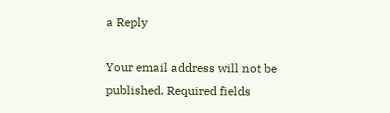a Reply

Your email address will not be published. Required fields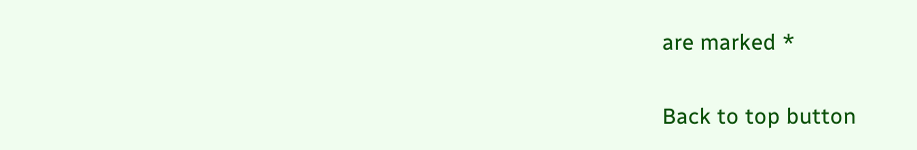are marked *

Back to top button